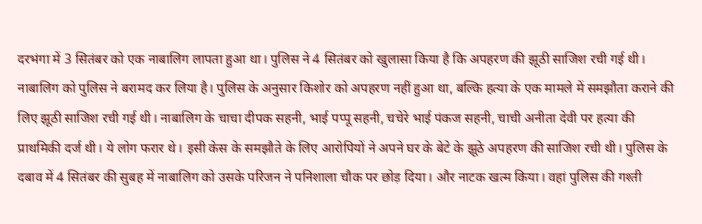दरभंगा में 3 सितंबर को एक नाबालिग लापता हुआ था। पुलिस ने 4 सितंबर को खुलासा किया है कि अपहरण की झूठी साजिश रची गई थी। नाबालिग को पुलिस ने बरामद कर लिया है। पुलिस के अनुसार किशोर को अपहरण नहीं हुआ था, बल्कि हत्या के एक मामले में समझौता कराने की लिए झूठी साजिश रची गई थी। नाबालिग के चाचा दीपक सहनी, भाई पप्पू सहनी, चचेरे भाई पंकज सहनी, चाची अनीता देवी पर हत्या की प्राथमिकी दर्ज थी। ये लोग फरार थे। इसी केस के समझौते के लिए आरोपियों ने अपने घर के बेटे के झूठे अपहरण की साजिश रची थी। पुलिस के दबाव में 4 सितंबर की सुबह में नाबालिग को उसके परिजन ने पनिशाला चौक पर छोड़ दिया। और नाटक खत्म किया। वहां पुलिस की गश्ती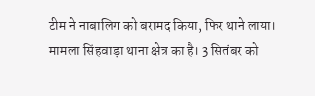टीम ने नाबालिग को बरामद किया, फिर थाने लाया। मामला सिंहवाड़ा थाना क्षेत्र का है। 3 सितंबर को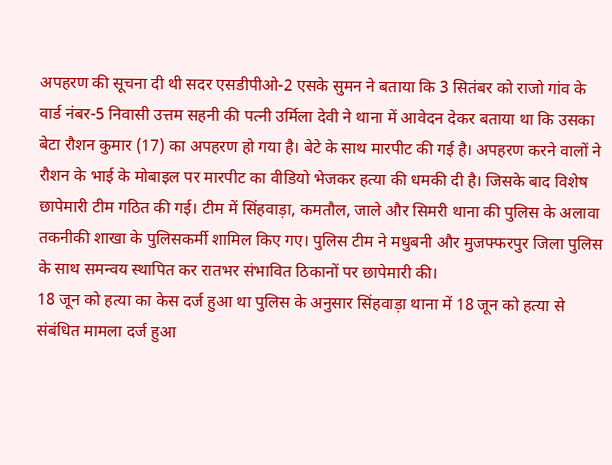अपहरण की सूचना दी थी सदर एसडीपीओ-2 एसके सुमन ने बताया कि 3 सितंबर को राजो गांव के वार्ड नंबर-5 निवासी उत्तम सहनी की पत्नी उर्मिला देवी ने थाना में आवेदन देकर बताया था कि उसका बेटा रौशन कुमार (17) का अपहरण हो गया है। बेटे के साथ मारपीट की गई है। अपहरण करने वालों ने रौशन के भाई के मोबाइल पर मारपीट का वीडियो भेजकर हत्या की धमकी दी है। जिसके बाद विशेष छापेमारी टीम गठित की गई। टीम में सिंहवाड़ा, कमतौल, जाले और सिमरी थाना की पुलिस के अलावा तकनीकी शाखा के पुलिसकर्मी शामिल किए गए। पुलिस टीम ने मधुबनी और मुजफ्फरपुर जिला पुलिस के साथ समन्वय स्थापित कर रातभर संभावित ठिकानों पर छापेमारी की।
18 जून को हत्या का केस दर्ज हुआ था पुलिस के अनुसार सिंहवाड़ा थाना में 18 जून को हत्या से संबंधित मामला दर्ज हुआ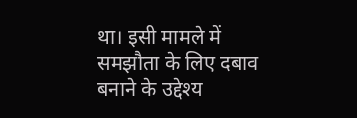था। इसी मामले में समझौता के लिए दबाव बनाने के उद्देश्य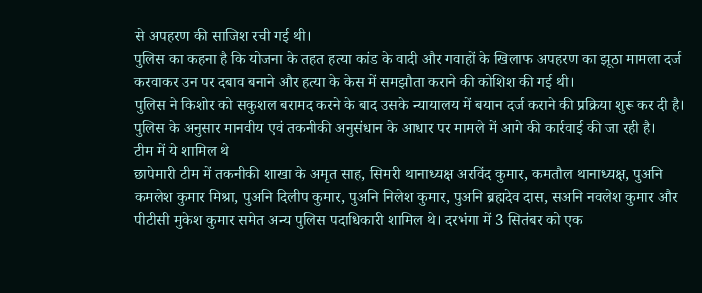से अपहरण की साजिश रची गई थी।
पुलिस का कहना है कि योजना के तहत हत्या कांड के वादी और गवाहों के खिलाफ अपहरण का झूठा मामला दर्ज करवाकर उन पर दबाव बनाने और हत्या के केस में समझौता कराने की कोशिश की गई थी।
पुलिस ने किशोर को सकुशल बरामद करने के बाद उसके न्यायालय में बयान दर्ज कराने की प्रक्रिया शुरू कर दी है। पुलिस के अनुसार मानवीय एवं तकनीकी अनुसंधान के आधार पर मामले में आगे की कार्रवाई की जा रही है।
टीम में ये शामिल थे
छापेमारी टीम में तकनीकी शाखा के अमृत साह, सिमरी थानाध्यक्ष अरविंद कुमार, कमतौल थानाध्यक्ष, पुअनि कमलेश कुमार मिश्रा, पुअनि दिलीप कुमार, पुअनि निलेश कुमार, पुअनि ब्रह्मदेव दास, सअनि नवलेश कुमार और पीटीसी मुकेश कुमार समेत अन्य पुलिस पदाधिकारी शामिल थे। दरभंगा में 3 सितंबर को एक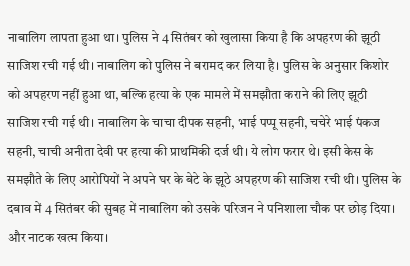नाबालिग लापता हुआ था। पुलिस ने 4 सितंबर को खुलासा किया है कि अपहरण की झूठी साजिश रची गई थी। नाबालिग को पुलिस ने बरामद कर लिया है। पुलिस के अनुसार किशोर को अपहरण नहीं हुआ था, बल्कि हत्या के एक मामले में समझौता कराने की लिए झूठी साजिश रची गई थी। नाबालिग के चाचा दीपक सहनी, भाई पप्पू सहनी, चचेरे भाई पंकज सहनी, चाची अनीता देवी पर हत्या की प्राथमिकी दर्ज थी। ये लोग फरार थे। इसी केस के समझौते के लिए आरोपियों ने अपने घर के बेटे के झूठे अपहरण की साजिश रची थी। पुलिस के दबाव में 4 सितंबर की सुबह में नाबालिग को उसके परिजन ने पनिशाला चौक पर छोड़ दिया। और नाटक खत्म किया।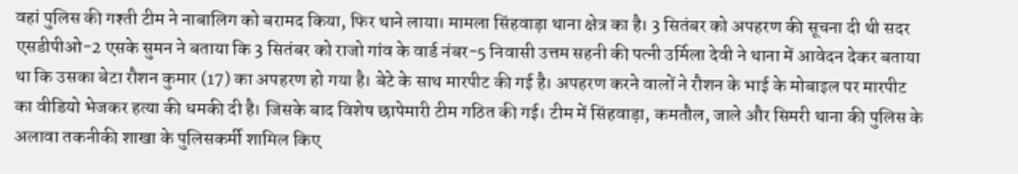वहां पुलिस की गश्ती टीम ने नाबालिग को बरामद किया, फिर थाने लाया। मामला सिंहवाड़ा थाना क्षेत्र का है। 3 सितंबर को अपहरण की सूचना दी थी सदर एसडीपीओ-2 एसके सुमन ने बताया कि 3 सितंबर को राजो गांव के वार्ड नंबर-5 निवासी उत्तम सहनी की पत्नी उर्मिला देवी ने थाना में आवेदन देकर बताया था कि उसका बेटा रौशन कुमार (17) का अपहरण हो गया है। बेटे के साथ मारपीट की गई है। अपहरण करने वालों ने रौशन के भाई के मोबाइल पर मारपीट का वीडियो भेजकर हत्या की धमकी दी है। जिसके बाद विशेष छापेमारी टीम गठित की गई। टीम में सिंहवाड़ा, कमतौल, जाले और सिमरी थाना की पुलिस के अलावा तकनीकी शाखा के पुलिसकर्मी शामिल किए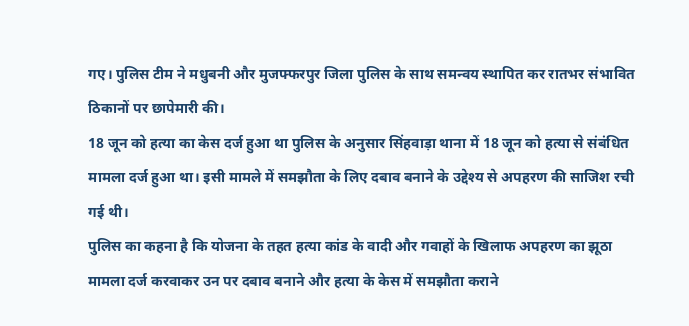गए। पुलिस टीम ने मधुबनी और मुजफ्फरपुर जिला पुलिस के साथ समन्वय स्थापित कर रातभर संभावित ठिकानों पर छापेमारी की।
18 जून को हत्या का केस दर्ज हुआ था पुलिस के अनुसार सिंहवाड़ा थाना में 18 जून को हत्या से संबंधित मामला दर्ज हुआ था। इसी मामले में समझौता के लिए दबाव बनाने के उद्देश्य से अपहरण की साजिश रची गई थी।
पुलिस का कहना है कि योजना के तहत हत्या कांड के वादी और गवाहों के खिलाफ अपहरण का झूठा मामला दर्ज करवाकर उन पर दबाव बनाने और हत्या के केस में समझौता कराने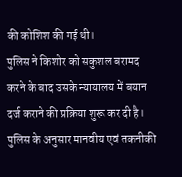की कोशिश की गई थी।
पुलिस ने किशोर को सकुशल बरामद करने के बाद उसके न्यायालय में बयान दर्ज कराने की प्रक्रिया शुरू कर दी है। पुलिस के अनुसार मानवीय एवं तकनीकी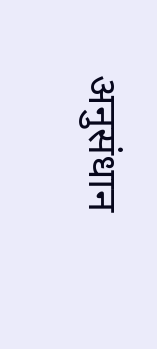अनुसंधान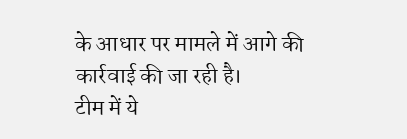के आधार पर मामले में आगे की कार्रवाई की जा रही है।
टीम में ये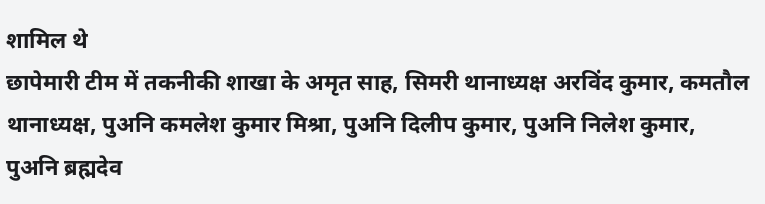शामिल थे
छापेमारी टीम में तकनीकी शाखा के अमृत साह, सिमरी थानाध्यक्ष अरविंद कुमार, कमतौल थानाध्यक्ष, पुअनि कमलेश कुमार मिश्रा, पुअनि दिलीप कुमार, पुअनि निलेश कुमार, पुअनि ब्रह्मदेव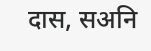दास, सअनि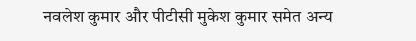नवलेश कुमार और पीटीसी मुकेश कुमार समेत अन्य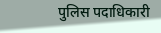पुलिस पदाधिकारी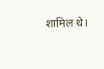शामिल थे।